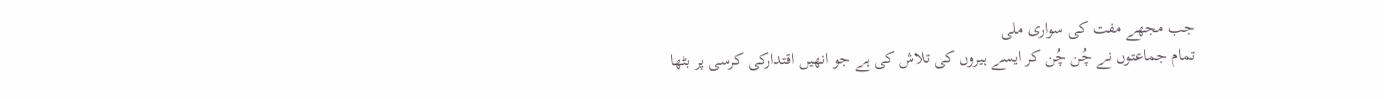جب مجھے مفت کی سواری ملی
تمام جماعتوں نے چُن چُن کر ایسے ہیروں کی تلاش کی ہے جو انھیں اقتدارکی کرسی پر بٹھا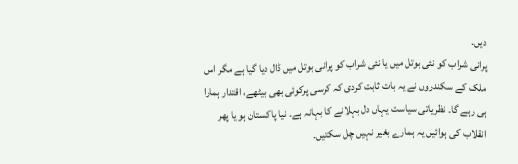دیں۔
پرانی شراب کو نئی بوتل میں یا نئی شراب کو پرانی بوتل میں ڈال دیا گیا ہے مگر اس ملک کے سکندروں نے یہ بات ثابت کردی کہ کرسی پرکوئی بھی بیٹھے، اقتدار ہمارا ہی رہے گا۔ نظریاتی سیاست یہاں دل بہلانے کا بہانہ ہے۔ نیا پاکستان ہو یا پھر انقلاب کی ہوائیں یہ ہمارے بغیر نہیں چل سکتیں۔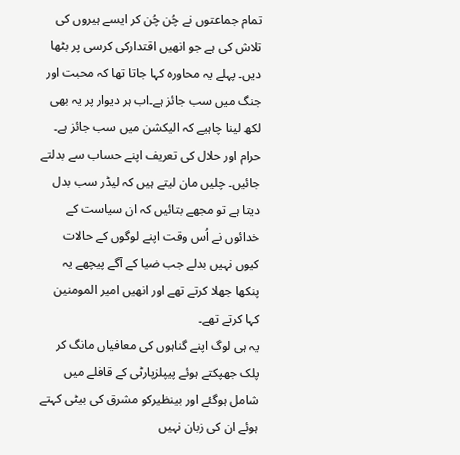تمام جماعتوں نے چُن چُن کر ایسے ہیروں کی تلاش کی ہے جو انھیں اقتدارکی کرسی پر بٹھا دیں۔ پہلے یہ محاورہ کہا جاتا تھا کہ محبت اور جنگ میں سب جائز ہے۔اب ہر دیوار پر یہ بھی لکھ لینا چاہیے کہ الیکشن میں سب جائز ہے۔ حرام اور حلال کی تعریف اپنے حساب سے بدلتے جائیں۔ چلیں مان لیتے ہیں کہ لیڈر سب بدل دیتا ہے تو مجھے بتائیں کہ ان سیاست کے خدائوں نے اُس وقت اپنے لوگوں کے حالات کیوں نہیں بدلے جب ضیا کے آگے پیچھے یہ پنکھا جھلا کرتے تھے اور انھیں امیر المومنین کہا کرتے تھے۔
یہ ہی لوگ اپنے گناہوں کی معافیاں مانگ کر پلک جھپکتے ہوئے پیپلزپارٹی کے قافلے میں شامل ہوگئے اور بینظیرکو مشرق کی بیٹی کہتے ہوئے ان کی زبان نہیں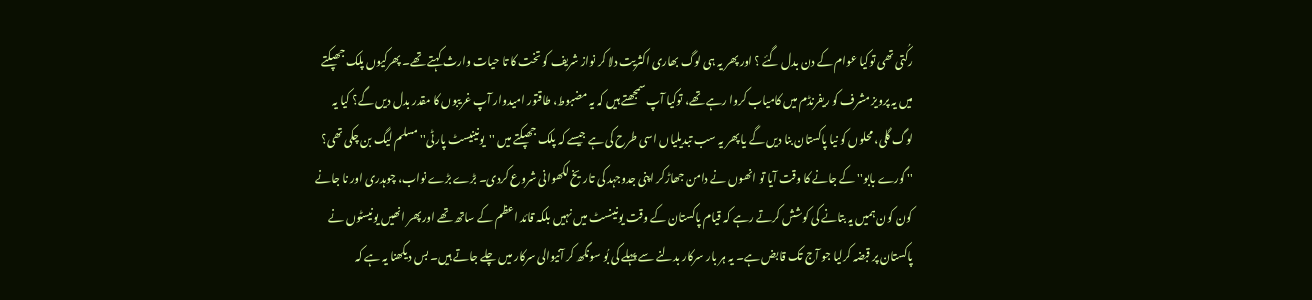رکُتی تھی توکیا عوام کے دن بدل گئے ؟ اور پھر یہ ہی لوگ بھاری اکثریت دلا کر نواز شریف کو تخت کا تا حیات وارث کہتے تھے۔ پھرکیوں پلک جھپکتے میں یہ پرویز مشرف کو ریفرنڈم میں کامیاب کروا رہے تھے، توکیا آپ سمجھتے ہیں کہ یہ مضبوط، طاقتور امیدوار آپ غریبوں کا مقدر بدل دیں گے؟ کیا یہ لوگ گلی، محلوں کو نیا پاکستان بنا دیں گے یا پھر یہ سب تبدیلیاں اسی طرح کی ہے جیسے کہ پلک جھپکتے میں ''یونینیسٹ پارٹی'' مسلم لیگ بن چکی تھی؟
'' گورے بابو'' کے جانے کا وقت آیا تو انھوں نے دامن جھاڑکر اپنی جدوجہد کی تاریخ لکھوانی شروع کردی۔ بڑے بڑے نواب، چوہدری اور نا جانے کون کون ہمیں یہ بتانے کی کوشش کرتے رہے کہ قیام پاکستان کے وقت یونینسٹ میں نہیں بلکہ قائد اعظم کے ساتھ تھے اور پھر انھیں یونیسٹوں نے پاکستان پر قبضہ کرلیا جو آج تک قابض ہے۔ یہ ہر بار سرکار بدلنے سے پہلے کی بُو سونگھ کر آنیوالی سرکار میں چلے جاتے ہیں۔ بس دیکھنا یہ ہے کہ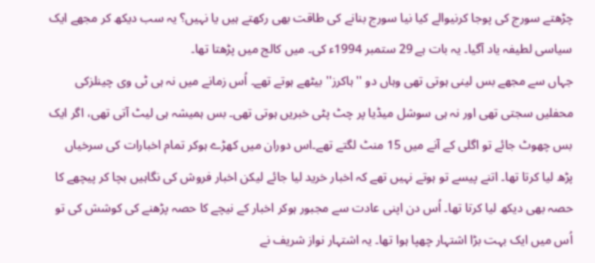چڑھتے سورج کی پوجا کرنیوالے کیا نیا سورج بنانے کی طاقت بھی رکھتے ہیں یا نہیں؟ یہ سب دیکھ کر مجھے ایک سیاسی لطیفہ یاد آگیا۔ یہ بات ہے 29 ستمبر 1994ء کی۔ میں کالج میں پڑھتا تھا۔
جہاں سے مجھے بس لینی ہوتی تھی وہاں دو ''ہاکرز'' بیٹھے ہوتے تھے۔ اُس زمانے میں نہ ہی ٹی وی چینلزکی محفلیں سجتی تھی اور نہ ہی سوشل میڈیا پر چٹ پٹی خبریں ہوتی تھی۔ بس ہمیشہ ہی لیٹ آتی تھی، اگر ایک بس چھوٹ جائے تو اگلی کے آنے میں 15 منٹ لگتے تھے۔اس دوران میں کھڑے ہوکر تمام اخبارات کی سرخیاں پڑھ لیا کرتا تھا۔ اتنے پیسے تو ہوتے نہیں تھے کہ اخبار خرید لیا جائے لیکن اخبار فروش کی نگاہیں بچا کر پیچھے کا حصہ بھی دیکھ لیا کرتا تھا۔ اُس دن اپنی عادت سے مجبور ہوکر اخبار کے نیچے کا حصہ پڑھنے کی کوشش کی تو اُس میں ایک بہت بڑا اشتہار چھپا ہوا تھا۔ یہ اشتہار نواز شریف نے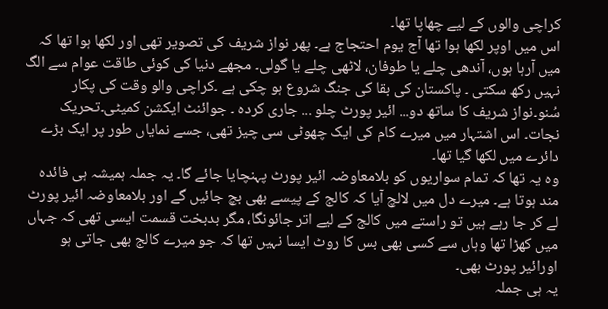کراچی والوں کے لیے چھاپا تھا۔
اس میں اوپر لکھا ہوا تھا آج یوم احتجاج ہے۔ پھر نواز شریف کی تصویر تھی اور لکھا ہوا تھا کہ میں آرہا ہوں، آندھی چلے یا طوفان، لاٹھی چلے یا گولی۔ مجھے دنیا کی کوئی طاقت عوام سے الگ نہیں رکھ سکتی ۔ پاکستان کی بقا کی جنگ شروع ہو چکی ہے ۔کراچی والو وقت کی پکار سُنو۔نواز شریف کا ساتھ دو... ائیر پورٹ چلو ... جاری کردہ ۔ جوائنٹ ایکشن کمیٹی۔تحریک نجات۔ اس اشتہار میں میرے کام کی ایک چھوٹی سی چیز تھی، جسے نمایاں طور پر ایک بڑے دائرے میں لکھا گیا تھا۔
وہ یہ تھا کہ تمام سواریوں کو بلامعاوضہ ائیر پورٹ پہنچایا جائے گا۔ یہ جملہ ہمیشہ ہی فائدہ مند ہوتا ہے۔ میرے دل میں لالچ آیا کہ کالج کے پیسے بھی بچ جائیں گے اور بلامعاوضہ ائیر پورٹ لے کر جا رہے ہیں تو راستے میں کالج کے لیے اتر جائونگا، مگر بدبخت قسمت ایسی تھی کہ جہاں میں کھڑا تھا وہاں سے کسی بھی بس کا روٹ ایسا نہیں تھا کہ جو میرے کالج بھی جاتی ہو اورائیر پورٹ بھی۔
یہ ہی جملہ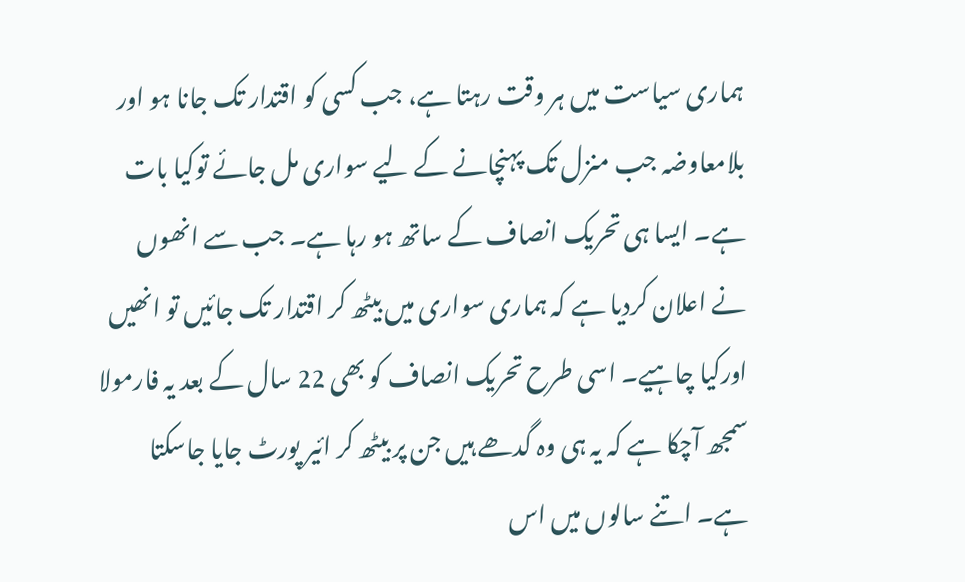ہماری سیاست میں ہر وقت رہتا ہے، جب کسی کو اقتدار تک جانا ہو اور بلامعاوضہ جب منزل تک پہنچانے کے لیے سواری مل جائے توکیا بات ہے۔ ایسا ہی تحریک انصاف کے ساتھ ہو رہا ہے۔ جب سے انھوں نے اعلان کردیا ہے کہ ہماری سواری میں بیٹھ کر اقتدار تک جائیں تو انھیں اورکیا چاہیے۔ اسی طرح تحریک انصاف کو بھی 22 سال کے بعد یہ فارمولا سمجھ آچکا ہے کہ یہ ہی وہ گدھے ہیں جن پر بیٹھ کر ائیر پورٹ جایا جاسکتا ہے۔ اتنے سالوں میں اس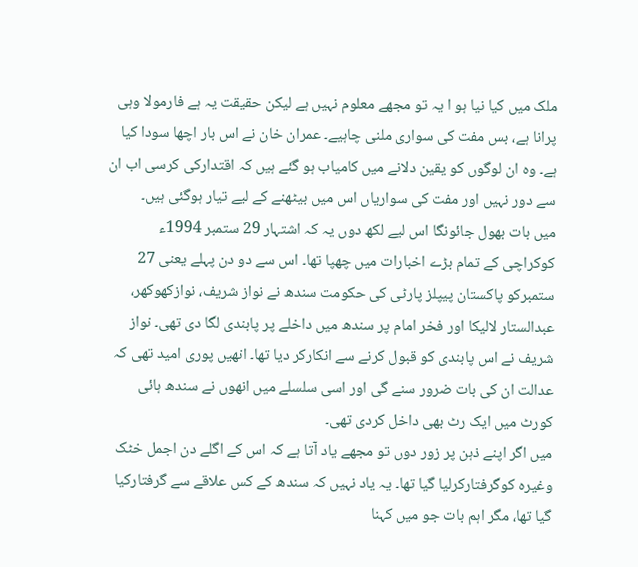ملک میں کیا نیا ہو ا یہ تو مجھے معلوم نہیں ہے لیکن حقیقت یہ ہے فارمولا وہی پرانا ہے، بس مفت کی سواری ملنی چاہیے۔ عمران خان نے اس بار اچھا سودا کیا ہے۔ وہ ان لوگوں کو یقین دلانے میں کامیاب ہو گئے ہیں کہ اقتدارکی کرسی اب ان سے دور نہیں اور مفت کی سواریاں اس میں بیٹھنے کے لیے تیار ہوگئی ہیں۔
میں بات بھول جائونگا اس لیے لکھ دوں یہ کہ اشتہار 29 ستمبر 1994ء کوکراچی کے تمام بڑے اخبارات میں چھپا تھا۔ اس سے دو دن پہلے یعنی 27 ستمبرکو پاکستان پیپلز پارٹی کی حکومت سندھ نے نواز شریف، نوازکھوکھر، عبدالستار لالیکا اور فخر امام پر سندھ میں داخلے پر پابندی لگا دی تھی۔ نواز شریف نے اس پابندی کو قبول کرنے سے انکارکر دیا تھا۔ انھیں پوری امید تھی کہ عدالت ان کی بات ضرور سنے گی اور اسی سلسلے میں انھوں نے سندھ ہائی کورٹ میں ایک رٹ بھی داخل کردی تھی۔
میں اگر اپنے ذہن پر زور دوں تو مجھے یاد آتا ہے کہ اس کے اگلے دن اجمل خٹک وغیرہ کوگرفتارکرلیا گیا تھا۔ یہ یاد نہیں کہ سندھ کے کس علاقے سے گرفتارکیا گیا تھا، مگر اہم بات جو میں کہنا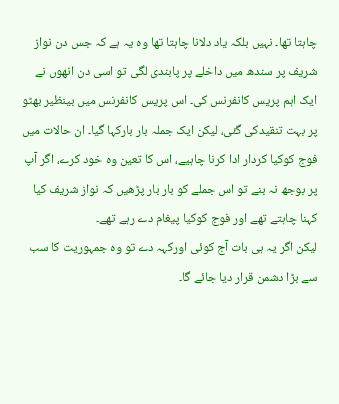چاہتا تھا۔ نہیں بلکہ یاد دلانا چاہتا تھا وہ یہ ہے کہ جس دن نواز شریف پر سندھ میں داخلے پر پابندی لگی تو اسی دن انھوں نے ایک اہم پریس کانفرنس کی۔ اس پریس کانفرنس میں بینظیر بھٹو پر بہت تنقیدکی گئی، لیکن ایک جملہ بار بارکہا گیا۔ ان حالات میں فوج کوکیا کردار ادا کرنا چاہیے، اس کا تعین وہ خود کرے، اگر آپ پر بوجھ نہ بنے تو اس جملے کو بار بار پڑھیں کہ نواز شریف کیا کہنا چاہتے تھے اور فوج کوکیا پیغام دے رہے تھے۔
لیکن اگر یہ ہی بات آج کوئی اورکہہ دے تو وہ جمہوریت کا سب سے بڑا دشمن قرار دیا جائے گا۔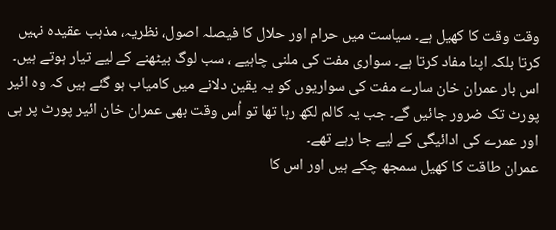وقت وقت کا کھیل ہے۔ سیاست میں حرام اور حلال کا فیصلہ اصول، نظریہ، مذہب عقیدہ نہیں کرتا بلکہ اپنا مفاد کرتا ہے۔ سواری مفت کی ملنی چاہیے ، سب لوگ بیٹھنے کے لیے تیار ہوتے ہیں۔ اس بار عمران خان سارے مفت کی سواریوں کو یہ یقین دلانے میں کامیاب ہو گئے ہیں کہ وہ ائیر پورٹ تک ضرور جائیں گے۔ جب یہ کالم لکھ رہا تھا تو اُس وقت بھی عمران خان ائیر پورٹ پر ہی اور عمرے کی ادائیگی کے لیے جا رہے تھے۔
عمران طاقت کا کھیل سمجھ چکے ہیں اور اس کا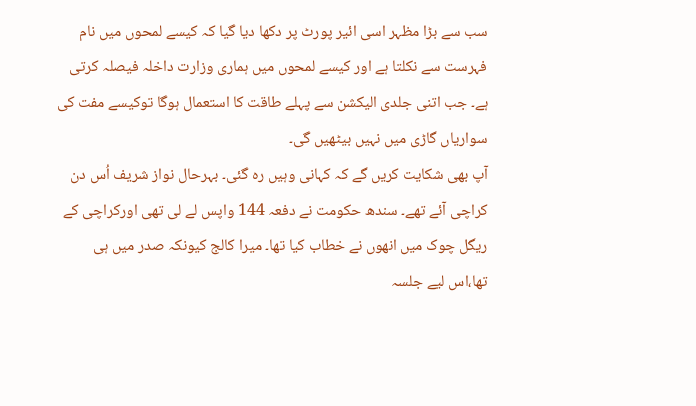سب سے بڑا مظہر اسی ائیر پورٹ پر دکھا دیا گیا کہ کیسے لمحوں میں نام فہرست سے نکلتا ہے اور کیسے لمحوں میں ہماری وزارت داخلہ فیصلہ کرتی ہے۔ جب اتنی جلدی الیکشن سے پہلے طاقت کا استعمال ہوگا توکیسے مفت کی سواریاں گاڑی میں نہیں بیٹھیں گی۔
آپ بھی شکایت کریں گے کہ کہانی وہیں رہ گئی۔ بہرحال نواز شریف اُس دن کراچی آئے تھے۔ سندھ حکومت نے دفعہ 144 واپس لے لی تھی اورکراچی کے ریگل چوک میں انھوں نے خطاب کیا تھا۔ میرا کالج کیونکہ صدر میں ہی تھا،اس لیے جلسہ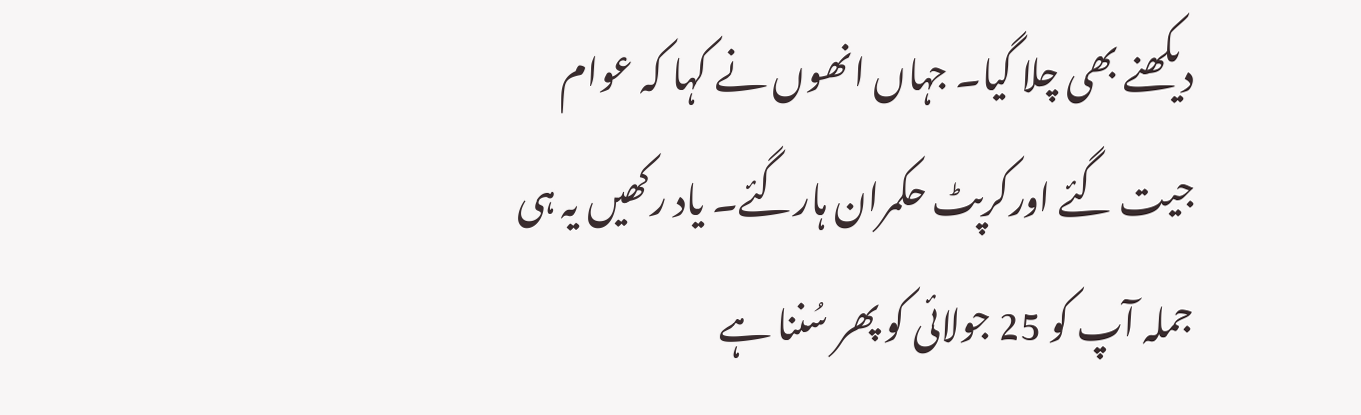دیکھنے بھی چلا گیا۔ جہاں انھوں نے کہا کہ عوام جیت گئے اورکرپٹ حکمران ہارگئے۔ یاد رکھیں یہ ہی جملہ آپ کو 25 جولائی کو پھر سُننا ہے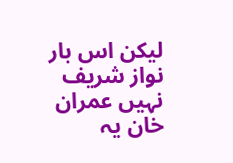لیکن اس بار نواز شریف نہیں عمران خان یہ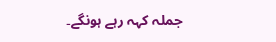جملہ کہہ رہے ہونگے۔